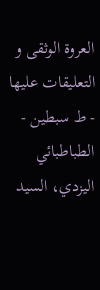العروة الوثقی و التعليقات عليها - ط سبطین - الطباطبائي اليزدي، السيد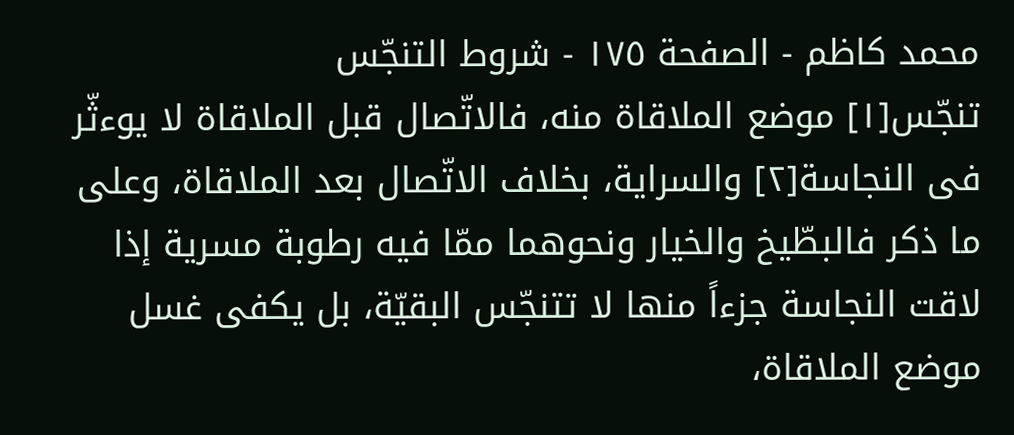محمد كاظم - الصفحة ١٧٥ - شروط التنجّس
تنجّس[١] موضع الملاقاة منه، فالاتّصال قبل الملاقاة لا یوءثّر فی النجاسة[٢] والسرایة، بخلاف الاتّصال بعد الملاقاة، وعلی ما ذکر فالبطّیخ والخیار ونحوهما ممّا فیه رطوبة مسریة إذا لاقت النجاسة جزءاً منها لا تتنجّس البقیّة، بل یکفی غسل موضع الملاقاة،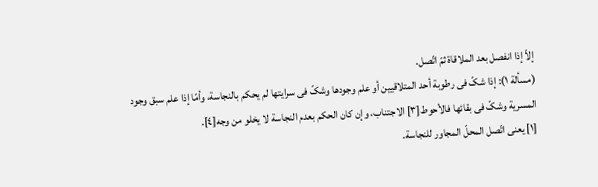إلاّ إذا انفصل بعد الملاقاة ثمّ اتّصل.
(مسألة ١): إذا شکّ فی رطوبة أحد المتلاقیین أو علم وجودها وشکّ فی سرایتها لم یحکم بالنجاسة، وأمّا إذا علم سبق وجود المسریة وشکّ فی بقائها فالأحوط[٣] الاجتناب، وإن کان الحکم بعدم النجاسة لا یخلو من وجه[٤].
[١] یعنی اتّصل المحلّ المجاور للنجاسة.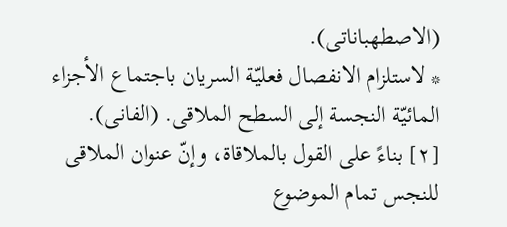(الاصطهباناتی).
* لاستلزام الانفصال فعلیّة السریان باجتماع الأجزاء المائیّة النجسة إلی السطح الملاقی. (الفانی).
[٢] بناءً علی القول بالملاقاة، وإنّ عنوان الملاقی للنجس تمام الموضوع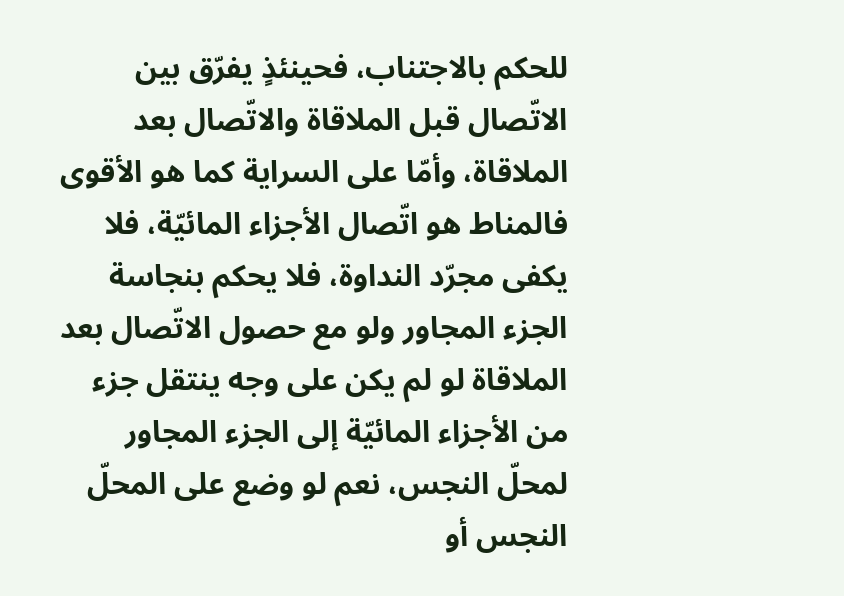للحکم بالاجتناب، فحینئذٍ یفرّق بین الاتّصال قبل الملاقاة والاتّصال بعد الملاقاة، وأمّا علی السرایة کما هو الأقوی فالمناط هو اتّصال الأجزاء المائیّة، فلا یکفی مجرّد النداوة، فلا یحکم بنجاسة الجزء المجاور ولو مع حصول الاتّصال بعد الملاقاة لو لم یکن علی وجه ینتقل جزء من الأجزاء المائیّة إلی الجزء المجاور لمحلّ النجس، نعم لو وضع علی المحلّ النجس أو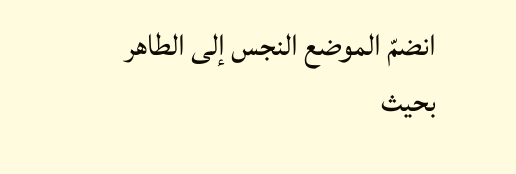انضمّ الموضع النجس إلی الطاهر بحیث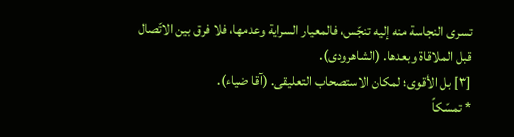تسری النجاسة منه إلیه تنجّس، فالمعیار السرایة وعدمها، فلا فرق بین الاتّصال قبل الملاقاة وبعدها. (الشاهرودی).
[٣] بل الأقوی؛ لمکان الاستصحاب التعلیقی. (آقا ضیاء).
* تمسّکاً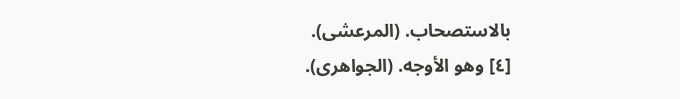بالاستصحاب. (المرعشی).
[٤] وهو الأوجه. (الجواهری).